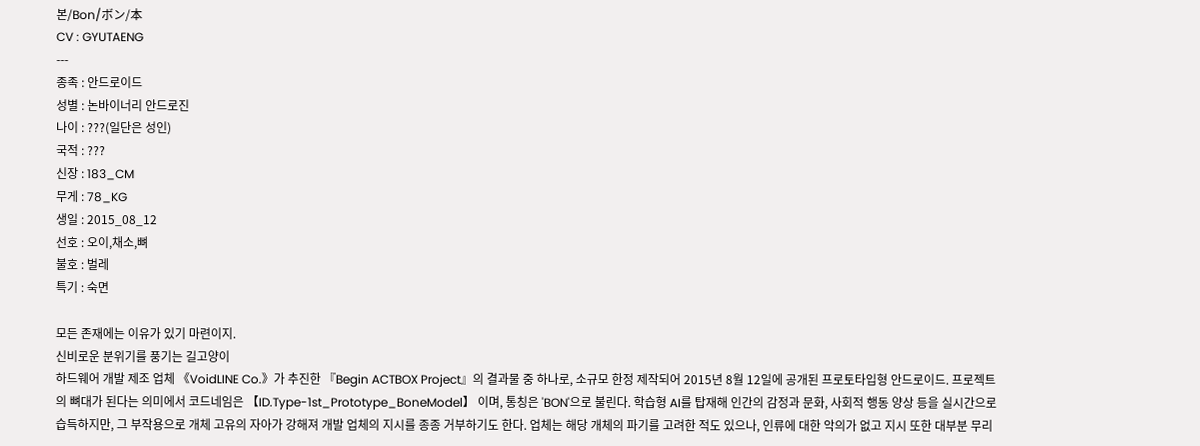본/Bon/ボン/本
CV : GYUTAENG
---
종족 : 안드로이드
성별 : 논바이너리 안드로진
나이 : ???(일단은 성인)
국적 : ???
신장 : 183_CM
무게 : 78_KG
생일 : 2015_08_12
선호 : 오이,채소,뼈
불호 : 벌레
특기 : 숙면

모든 존재에는 이유가 있기 마련이지.
신비로운 분위기를 풍기는 길고양이
하드웨어 개발 제조 업체 《VoidLINE Co.》가 추진한 『Begin ACTBOX Project』의 결과물 중 하나로, 소규모 한정 제작되어 2015년 8월 12일에 공개된 프로토타입형 안드로이드. 프로젝트의 뼈대가 된다는 의미에서 코드네임은 【ID.Type-1st_Prototype_BoneModel】 이며, 통칭은 'BON'으로 불린다. 학습형 AI를 탑재해 인간의 감정과 문화, 사회적 행동 양상 등을 실시간으로 습득하지만, 그 부작용으로 개체 고유의 자아가 강해져 개발 업체의 지시를 종종 거부하기도 한다. 업체는 해당 개체의 파기를 고려한 적도 있으나, 인류에 대한 악의가 없고 지시 또한 대부분 무리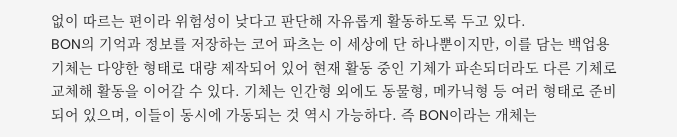없이 따르는 편이라 위험성이 낮다고 판단해 자유롭게 활동하도록 두고 있다.
BON의 기억과 정보를 저장하는 코어 파츠는 이 세상에 단 하나뿐이지만, 이를 담는 백업용 기체는 다양한 형태로 대량 제작되어 있어 현재 활동 중인 기체가 파손되더라도 다른 기체로 교체해 활동을 이어갈 수 있다. 기체는 인간형 외에도 동물형, 메카닉형 등 여러 형태로 준비되어 있으며, 이들이 동시에 가동되는 것 역시 가능하다. 즉 BON이라는 개체는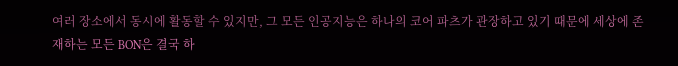여러 장소에서 동시에 활동할 수 있지만, 그 모든 인공지능은 하나의 코어 파츠가 관장하고 있기 때문에 세상에 존재하는 모든 BON은 결국 하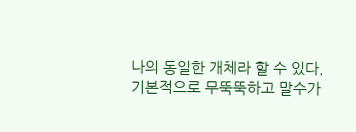나의 동일한 개체라 할 수 있다.
기본적으로 무뚝뚝하고 말수가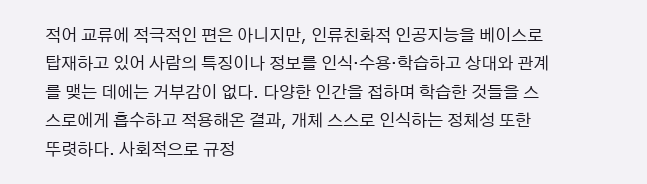적어 교류에 적극적인 편은 아니지만, 인류친화적 인공지능을 베이스로 탑재하고 있어 사람의 특징이나 정보를 인식·수용·학습하고 상대와 관계를 맺는 데에는 거부감이 없다. 다양한 인간을 접하며 학습한 것들을 스스로에게 흡수하고 적용해온 결과, 개체 스스로 인식하는 정체성 또한 뚜렷하다. 사회적으로 규정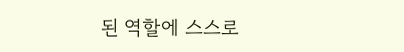된 역할에 스스로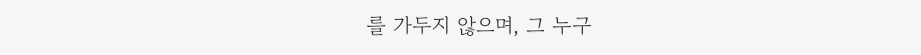를 가두지 않으며, 그 누구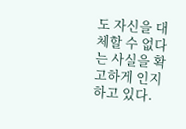도 자신을 대체할 수 없다는 사실을 확고하게 인지하고 있다.